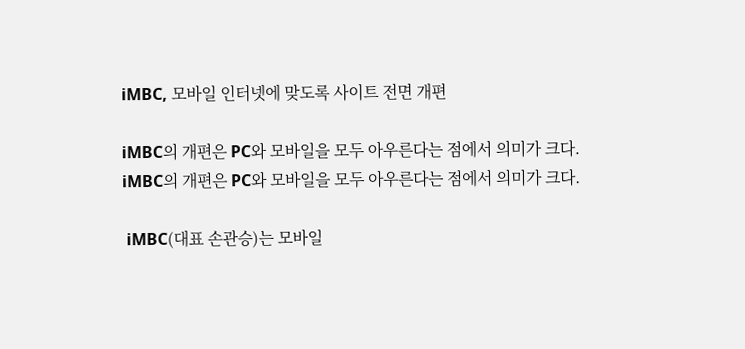iMBC, 모바일 인터넷에 맞도록 사이트 전면 개편

iMBC의 개편은 PC와 모바일을 모두 아우른다는 점에서 의미가 크다.
iMBC의 개편은 PC와 모바일을 모두 아우른다는 점에서 의미가 크다.

 iMBC(대표 손관승)는 모바일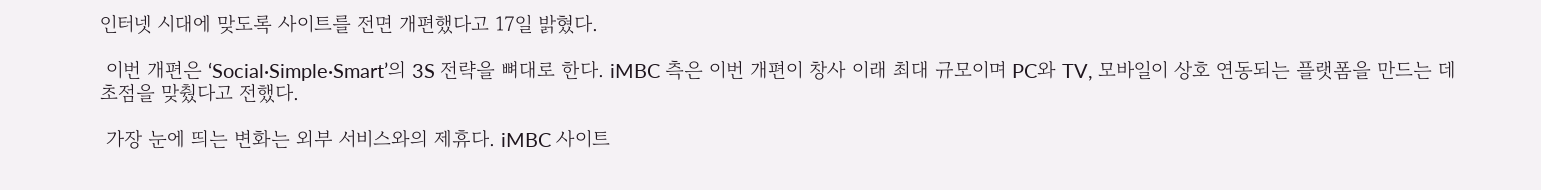인터넷 시대에 맞도록 사이트를 전면 개편했다고 17일 밝혔다.

 이번 개편은 ‘Social·Simple·Smart’의 3S 전략을 뼈대로 한다. iMBC 측은 이번 개편이 창사 이래 최대 규모이며 PC와 TV, 모바일이 상호 연동되는 플랫폼을 만드는 데 초점을 맞췄다고 전했다.

 가장 눈에 띄는 변화는 외부 서비스와의 제휴다. iMBC 사이트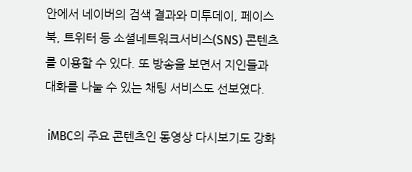안에서 네이버의 검색 결과와 미투데이, 페이스북, 트위터 등 소셜네트워크서비스(SNS) 콘텐츠를 이용할 수 있다. 또 방송을 보면서 지인들과 대화를 나눌 수 있는 채팅 서비스도 선보였다.

 iMBC의 주요 콘텐츠인 동영상 다시보기도 강화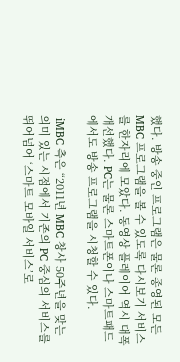했다. 방송 중인 프로그램은 물론 종영된 모든 MBC 프로그램을 볼 수 있도록 다시보기 서비스를 한자리에 모았다. 동영상 플레이어 역시 대폭 개선했다. PC는 물론 스마트폰이나 스마트패드에서도 방송 프로그램을 시청할 수 있다.

 iMBC 측은 “2011년 MBC 창사 50주년을 맞는 의미 있는 시점에서 기존의 PC 중심의 서비스를 뛰어넘어 ‘스마트 모바일 서비스’로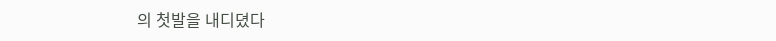의 첫발을 내디뎠다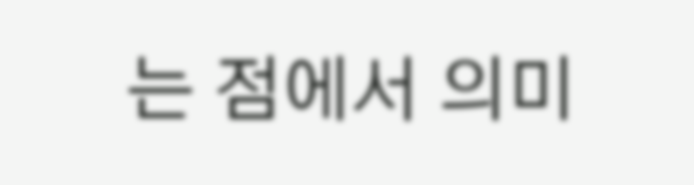는 점에서 의미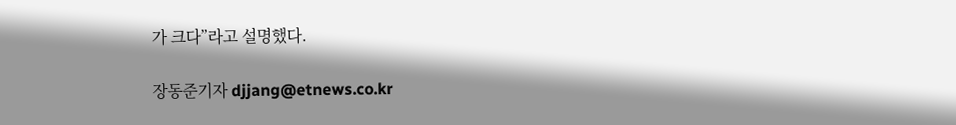가 크다”라고 설명했다.

장동준기자 djjang@etnews.co.kr